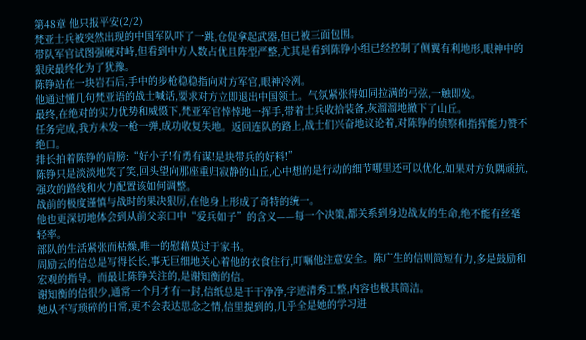第48章 他只报平安(2/2)
梵亚士兵被突然出现的中国军队吓了一跳,仓促拿起武器,但已被三面包围。
带队军官试图强硬对峙,但看到中方人数占优且阵型严整,尤其是看到陈铮小组已经控制了侧翼有利地形,眼神中的狠戾最终化为了犹豫。
陈铮站在一块岩石后,手中的步枪稳稳指向对方军官,眼神冷冽。
他通过懂几句梵亚语的战士喊话,要求对方立即退出中国领土。气氛紧张得如同拉满的弓弦,一触即发。
最终,在绝对的实力优势和威慑下,梵亚军官悻悻地一挥手,带着士兵收拾装备,灰溜溜地撤下了山丘。
任务完成,我方未发一枪一弹,成功收复失地。返回连队的路上,战士们兴奋地议论着,对陈铮的侦察和指挥能力赞不绝口。
排长拍着陈铮的肩膀:“好小子!有勇有谋!是块带兵的好料!”
陈铮只是淡淡地笑了笑,回头望向那座重归寂静的山丘,心中想的是行动的细节哪里还可以优化,如果对方负隅顽抗,强攻的路线和火力配置该如何调整。
战前的极度谨慎与战时的果决狠厉,在他身上形成了奇特的统一。
他也更深切地体会到从前父亲口中“爱兵如子”的含义——每一个决策,都关系到身边战友的生命,绝不能有丝毫轻率。
部队的生活紧张而枯燥,唯一的慰藉莫过于家书。
周励云的信总是写得长长,事无巨细地关心着他的衣食住行,叮嘱他注意安全。陈广生的信则简短有力,多是鼓励和宏观的指导。而最让陈铮关注的,是谢知衡的信。
谢知衡的信很少,通常一个月才有一封,信纸总是干干净净,字迹清秀工整,内容也极其简洁。
她从不写琐碎的日常,更不会表达思念之情,信里提到的,几乎全是她的学习进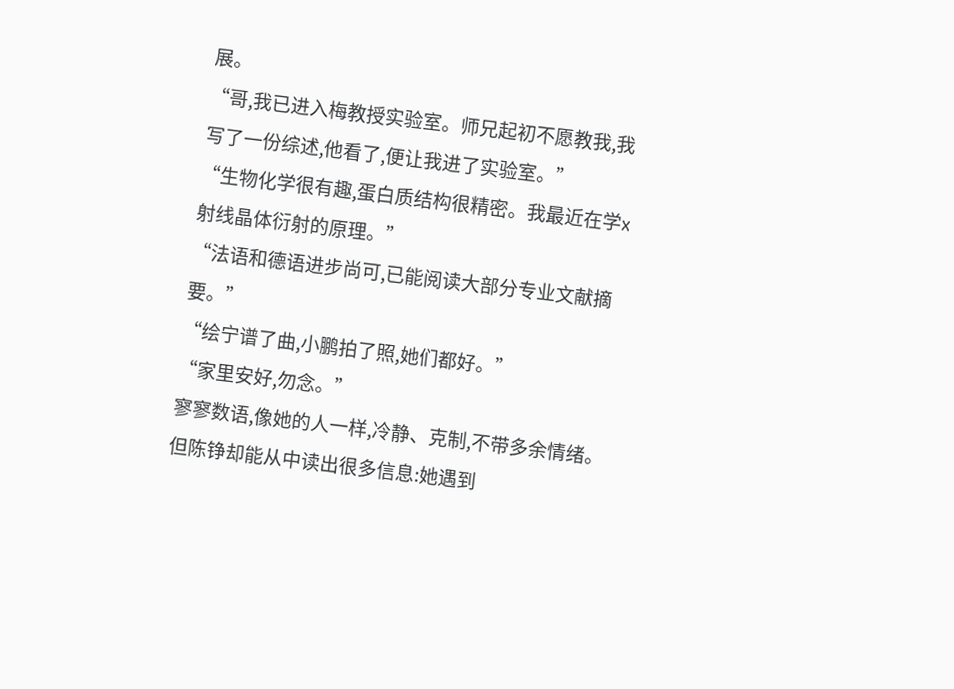展。
“哥,我已进入梅教授实验室。师兄起初不愿教我,我写了一份综述,他看了,便让我进了实验室。”
“生物化学很有趣,蛋白质结构很精密。我最近在学x射线晶体衍射的原理。”
“法语和德语进步尚可,已能阅读大部分专业文献摘要。”
“绘宁谱了曲,小鹏拍了照,她们都好。”
“家里安好,勿念。”
寥寥数语,像她的人一样,冷静、克制,不带多余情绪。
但陈铮却能从中读出很多信息:她遇到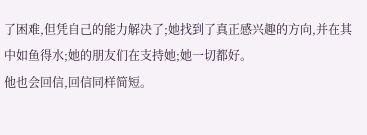了困难,但凭自己的能力解决了;她找到了真正感兴趣的方向,并在其中如鱼得水;她的朋友们在支持她;她一切都好。
他也会回信,回信同样简短。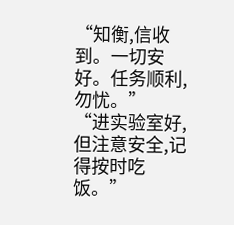“知衡,信收到。一切安好。任务顺利,勿忧。”
“进实验室好,但注意安全,记得按时吃饭。”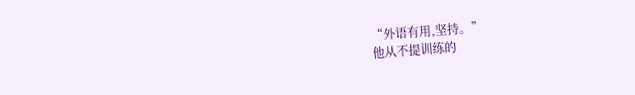“外语有用,坚持。”
他从不提训练的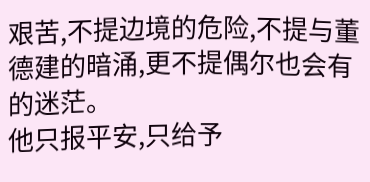艰苦,不提边境的危险,不提与董德建的暗涌,更不提偶尔也会有的迷茫。
他只报平安,只给予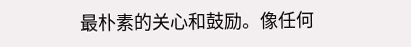最朴素的关心和鼓励。像任何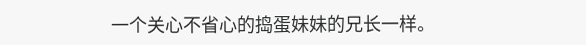一个关心不省心的捣蛋妹妹的兄长一样。